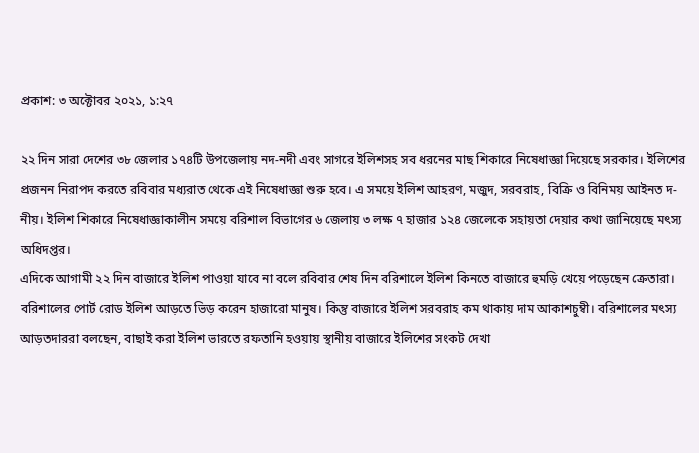প্রকাশ: ৩ অক্টোবর ২০২১, ১:২৭

২২ দিন সারা দেশের ৩৮ জেলার ১৭৪টি উপজেলায় নদ-নদী এবং সাগরে ইলিশসহ সব ধরনের মাছ শিকারে নিষেধাজ্ঞা দিয়েছে সরকার। ইলিশের প্রজনন নিরাপদ করতে রবিবার মধ্যরাত থেকে এই নিষেধাজ্ঞা শুরু হবে। এ সময়ে ইলিশ আহরণ, মজুদ, সরবরাহ, বিক্রি ও বিনিময় আইনত দ-নীয়। ইলিশ শিকারে নিষেধাজ্ঞাকালীন সময়ে বরিশাল বিভাগের ৬ জেলায় ৩ লক্ষ ৭ হাজার ১২৪ জেলেকে সহায়তা দেয়ার কথা জানিয়েছে মৎস্য অধিদপ্তর।
এদিকে আগামী ২২ দিন বাজারে ইলিশ পাওয়া যাবে না বলে রবিবার শেষ দিন বরিশালে ইলিশ কিনতে বাজারে হুমড়ি খেয়ে পড়েছেন ক্রেতারা। বরিশালের পোর্ট রোড ইলিশ আড়তে ভিড় করেন হাজারো মানুষ। কিন্তু বাজারে ইলিশ সরবরাহ কম থাকায় দাম আকাশচুম্বী। বরিশালের মৎস্য আড়তদাররা বলছেন, বাছাই করা ইলিশ ভারতে রফতানি হওয়ায় স্থানীয় বাজারে ইলিশের সংকট দেখা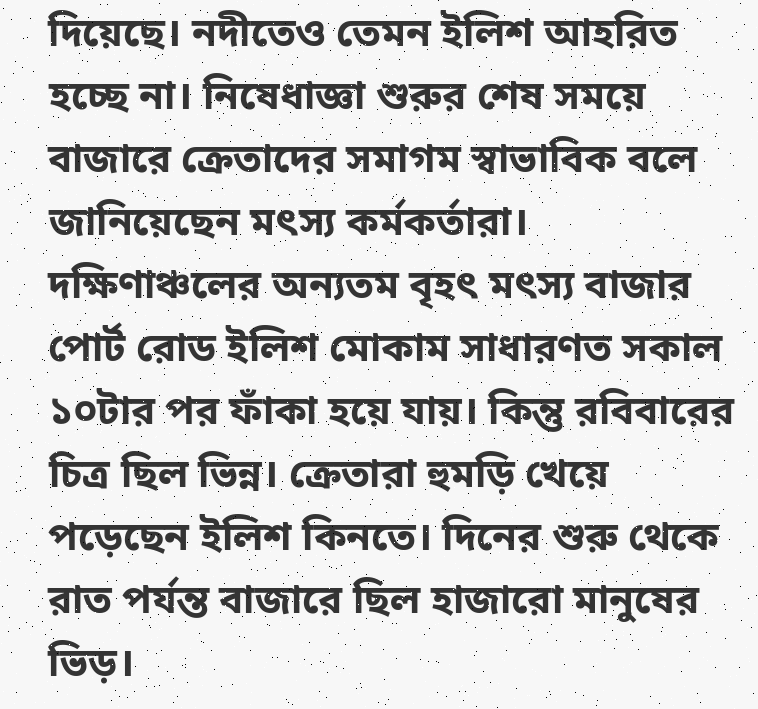দিয়েছে। নদীতেও তেমন ইলিশ আহরিত হচ্ছে না। নিষেধাজ্ঞা শুরুর শেষ সময়ে বাজারে ক্রেতাদের সমাগম স্বাভাবিক বলে জানিয়েছেন মৎস্য কর্মকর্তারা।
দক্ষিণাঞ্চলের অন্যতম বৃহৎ মৎস্য বাজার পোর্ট রোড ইলিশ মোকাম সাধারণত সকাল ১০টার পর ফাঁকা হয়ে যায়। কিন্তু রবিবারের চিত্র ছিল ভিন্ন। ক্রেতারা হুমড়ি খেয়ে পড়েছেন ইলিশ কিনতে। দিনের শুরু থেকে রাত পর্যন্ত বাজারে ছিল হাজারো মানুষের ভিড়।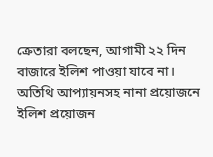ক্রেতারা বলছেন, আগামী ২২ দিন বাজারে ইলিশ পাওয়া যাবে না। অতিথি আপ্যায়নসহ নানা প্রয়োজনে ইলিশ প্রয়োজন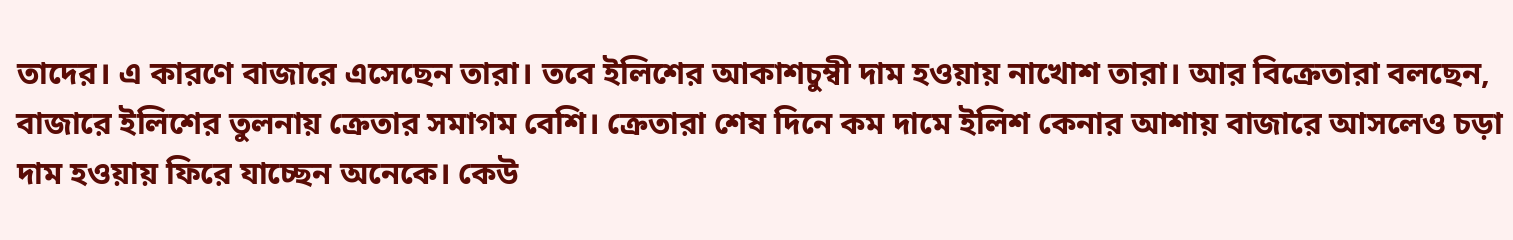তাদের। এ কারণে বাজারে এসেছেন তারা। তবে ইলিশের আকাশচুম্বী দাম হওয়ায় নাখোশ তারা। আর বিক্রেতারা বলছেন, বাজারে ইলিশের তুলনায় ক্রেতার সমাগম বেশি। ক্রেতারা শেষ দিনে কম দামে ইলিশ কেনার আশায় বাজারে আসলেও চড়া দাম হওয়ায় ফিরে যাচ্ছেন অনেকে। কেউ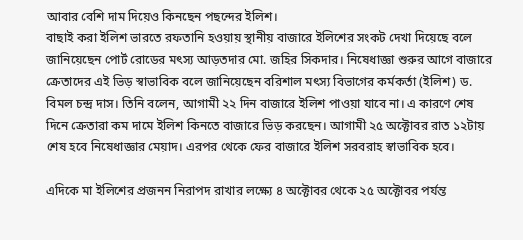আবার বেশি দাম দিয়েও কিনছেন পছন্দের ইলিশ।
বাছাই করা ইলিশ ভারতে রফতানি হওয়ায় স্থানীয় বাজারে ইলিশের সংকট দেখা দিয়েছে বলে জানিয়েছেন পোর্ট রোডের মৎস্য আড়তদার মো. জহির সিকদার। নিষেধাজ্ঞা শুরুর আগে বাজারে ক্রেতাদের এই ভিড় স্বাভাবিক বলে জানিয়েছেন বরিশাল মৎস্য বিভাগের কর্মকর্তা (ইলিশ) ড. বিমল চন্দ্র দাস। তিনি বলেন, আগামী ২২ দিন বাজারে ইলিশ পাওয়া যাবে না। এ কারণে শেষ দিনে ক্রেতারা কম দামে ইলিশ কিনতে বাজারে ভিড় করছেন। আগামী ২৫ অক্টোবর রাত ১২টায় শেষ হবে নিষেধাজ্ঞার মেয়াদ। এরপর থেকে ফের বাজারে ইলিশ সরবরাহ স্বাভাবিক হবে।

এদিকে মা ইলিশের প্রজনন নিরাপদ রাখার লক্ষ্যে ৪ অক্টোবর থেকে ২৫ অক্টোবর পর্যন্ত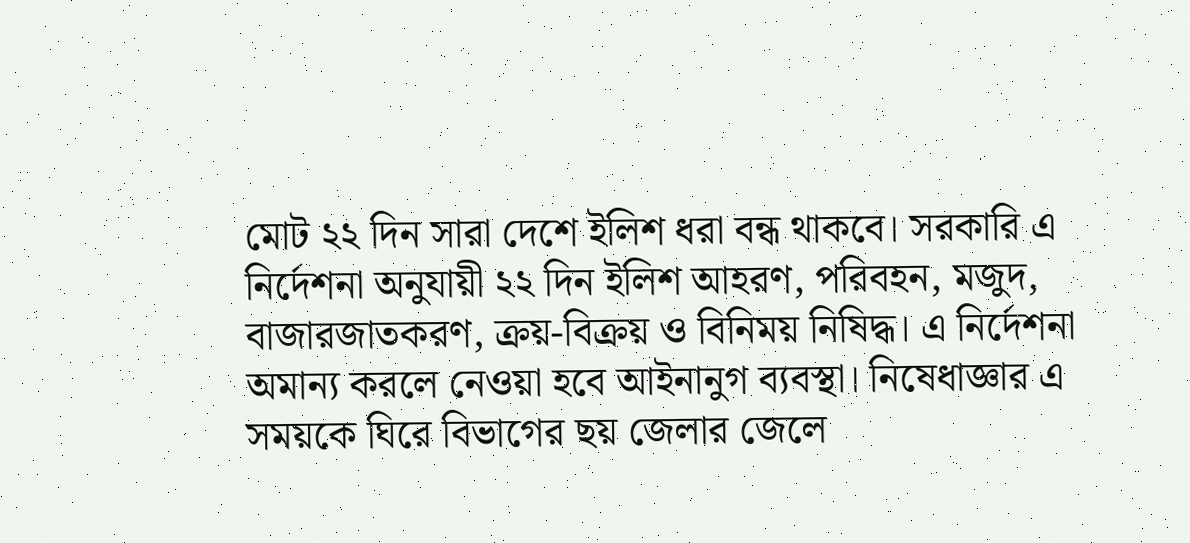মোট ২২ দিন সারা দেশে ইলিশ ধরা বন্ধ থাকবে। সরকারি এ নির্দেশনা অনুযায়ী ২২ দিন ইলিশ আহরণ, পরিবহন, মজুদ, বাজারজাতকরণ, ক্রয়-বিক্রয় ও বিনিময় নিষিদ্ধ। এ নির্দেশনা অমান্য করলে নেওয়া হবে আইনানুগ ব্যবস্থা। নিষেধাজ্ঞার এ সময়কে ঘিরে বিভাগের ছয় জেলার জেলে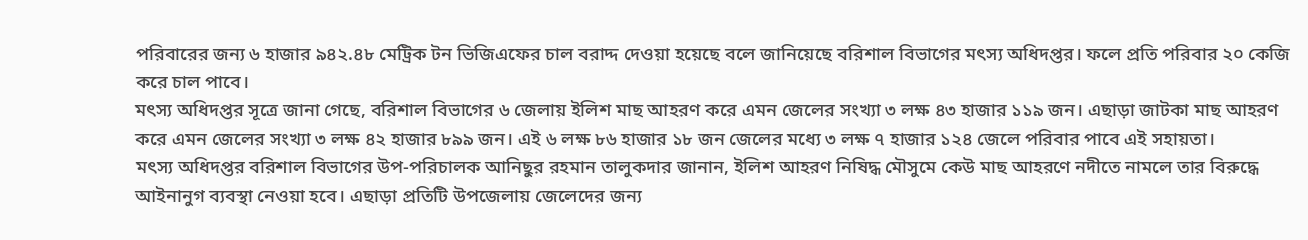পরিবারের জন্য ৬ হাজার ৯৪২.৪৮ মেট্রিক টন ভিজিএফের চাল বরাদ্দ দেওয়া হয়েছে বলে জানিয়েছে বরিশাল বিভাগের মৎস্য অধিদপ্তর। ফলে প্রতি পরিবার ২০ কেজি করে চাল পাবে।
মৎস্য অধিদপ্তর সূত্রে জানা গেছে, বরিশাল বিভাগের ৬ জেলায় ইলিশ মাছ আহরণ করে এমন জেলের সংখ্যা ৩ লক্ষ ৪৩ হাজার ১১৯ জন। এছাড়া জাটকা মাছ আহরণ করে এমন জেলের সংখ্যা ৩ লক্ষ ৪২ হাজার ৮৯৯ জন। এই ৬ লক্ষ ৮৬ হাজার ১৮ জন জেলের মধ্যে ৩ লক্ষ ৭ হাজার ১২৪ জেলে পরিবার পাবে এই সহায়তা।
মৎস্য অধিদপ্তর বরিশাল বিভাগের উপ-পরিচালক আনিছুর রহমান তালুকদার জানান, ইলিশ আহরণ নিষিদ্ধ মৌসুমে কেউ মাছ আহরণে নদীতে নামলে তার বিরুদ্ধে আইনানুগ ব্যবস্থা নেওয়া হবে। এছাড়া প্রতিটি উপজেলায় জেলেদের জন্য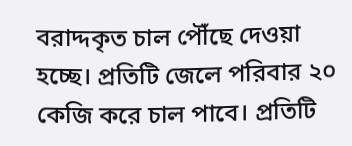বরাদ্দকৃত চাল পৌঁছে দেওয়া হচ্ছে। প্রতিটি জেলে পরিবার ২০ কেজি করে চাল পাবে। প্রতিটি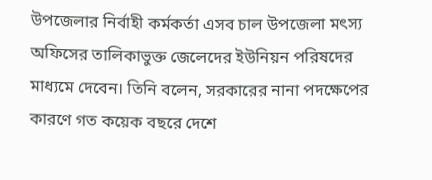উপজেলার নির্বাহী কর্মকর্তা এসব চাল উপজেলা মৎস্য অফিসের তালিকাভুক্ত জেলেদের ইউনিয়ন পরিষদের মাধ্যমে দেবেন। তিনি বলেন, সরকারের নানা পদক্ষেপের কারণে গত কয়েক বছরে দেশে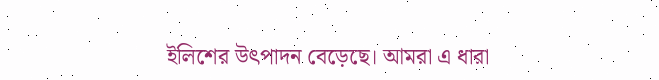ইলিশের উৎপাদন বেড়েছে। আমরা এ ধারা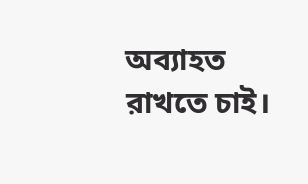অব্যাহত রাখতে চাই।